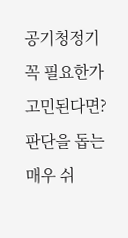공기청정기 꼭 필요한가 고민된다면? 판단을 돕는 매우 쉬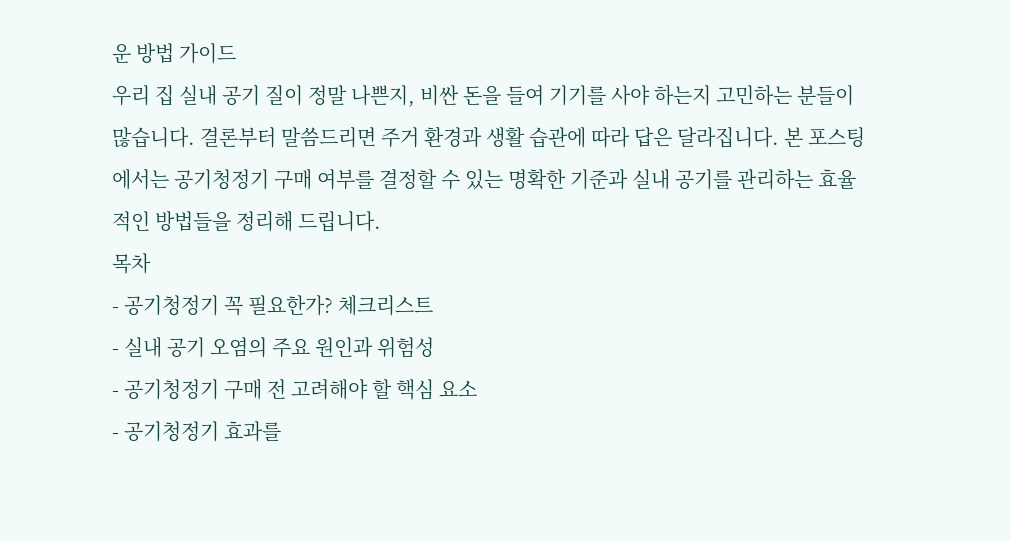운 방법 가이드
우리 집 실내 공기 질이 정말 나쁜지, 비싼 돈을 들여 기기를 사야 하는지 고민하는 분들이 많습니다. 결론부터 말씀드리면 주거 환경과 생활 습관에 따라 답은 달라집니다. 본 포스팅에서는 공기청정기 구매 여부를 결정할 수 있는 명확한 기준과 실내 공기를 관리하는 효율적인 방법들을 정리해 드립니다.
목차
- 공기청정기 꼭 필요한가? 체크리스트
- 실내 공기 오염의 주요 원인과 위험성
- 공기청정기 구매 전 고려해야 할 핵심 요소
- 공기청정기 효과를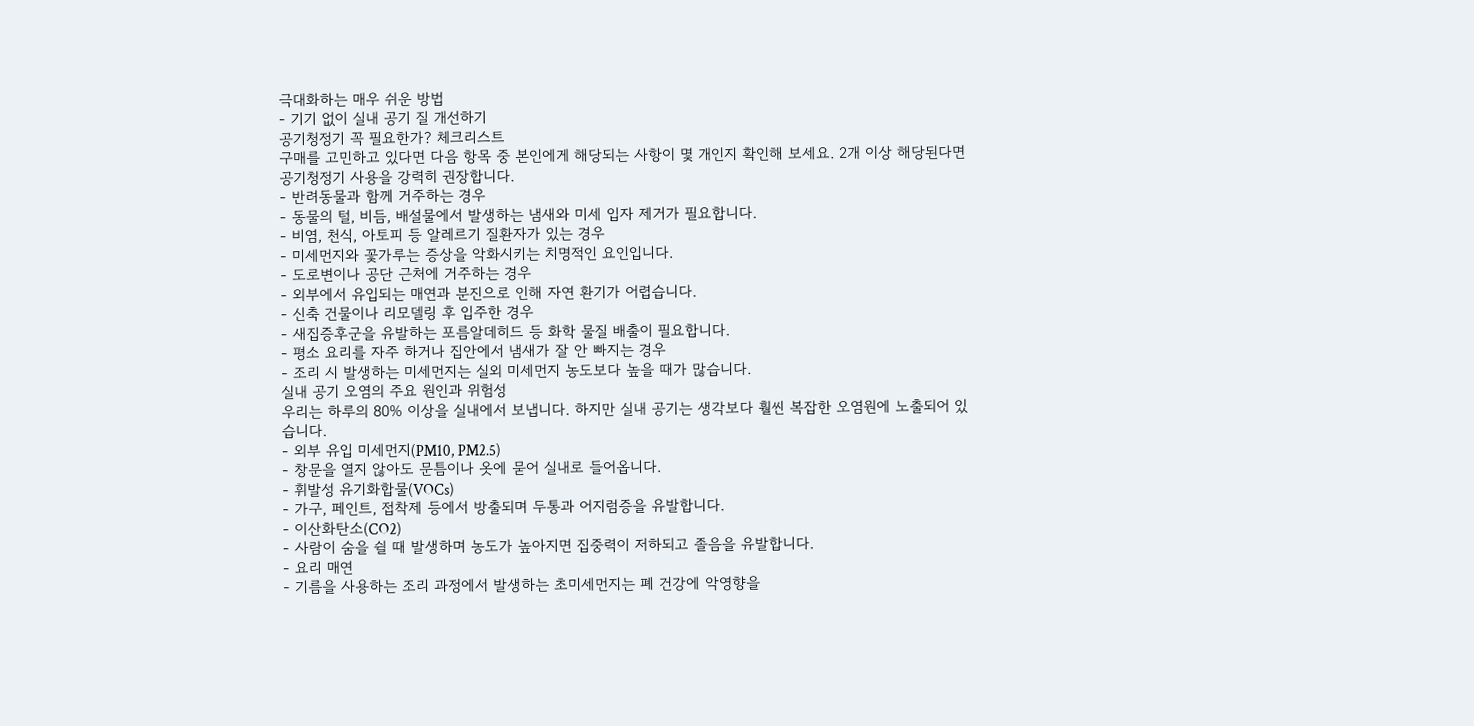극대화하는 매우 쉬운 방법
- 기기 없이 실내 공기 질 개선하기
공기청정기 꼭 필요한가? 체크리스트
구매를 고민하고 있다면 다음 항목 중 본인에게 해당되는 사항이 몇 개인지 확인해 보세요. 2개 이상 해당된다면 공기청정기 사용을 강력히 권장합니다.
- 반려동물과 함께 거주하는 경우
- 동물의 털, 비듬, 배설물에서 발생하는 냄새와 미세 입자 제거가 필요합니다.
- 비염, 천식, 아토피 등 알레르기 질환자가 있는 경우
- 미세먼지와 꽃가루는 증상을 악화시키는 치명적인 요인입니다.
- 도로변이나 공단 근처에 거주하는 경우
- 외부에서 유입되는 매연과 분진으로 인해 자연 환기가 어렵습니다.
- 신축 건물이나 리모델링 후 입주한 경우
- 새집증후군을 유발하는 포름알데히드 등 화학 물질 배출이 필요합니다.
- 평소 요리를 자주 하거나 집안에서 냄새가 잘 안 빠지는 경우
- 조리 시 발생하는 미세먼지는 실외 미세먼지 농도보다 높을 때가 많습니다.
실내 공기 오염의 주요 원인과 위험성
우리는 하루의 80% 이상을 실내에서 보냅니다. 하지만 실내 공기는 생각보다 훨씬 복잡한 오염원에 노출되어 있습니다.
- 외부 유입 미세먼지(PM10, PM2.5)
- 창문을 열지 않아도 문틈이나 옷에 묻어 실내로 들어옵니다.
- 휘발성 유기화합물(VOCs)
- 가구, 페인트, 접착제 등에서 방출되며 두통과 어지럼증을 유발합니다.
- 이산화탄소(CO2)
- 사람이 숨을 쉴 때 발생하며 농도가 높아지면 집중력이 저하되고 졸음을 유발합니다.
- 요리 매연
- 기름을 사용하는 조리 과정에서 발생하는 초미세먼지는 폐 건강에 악영향을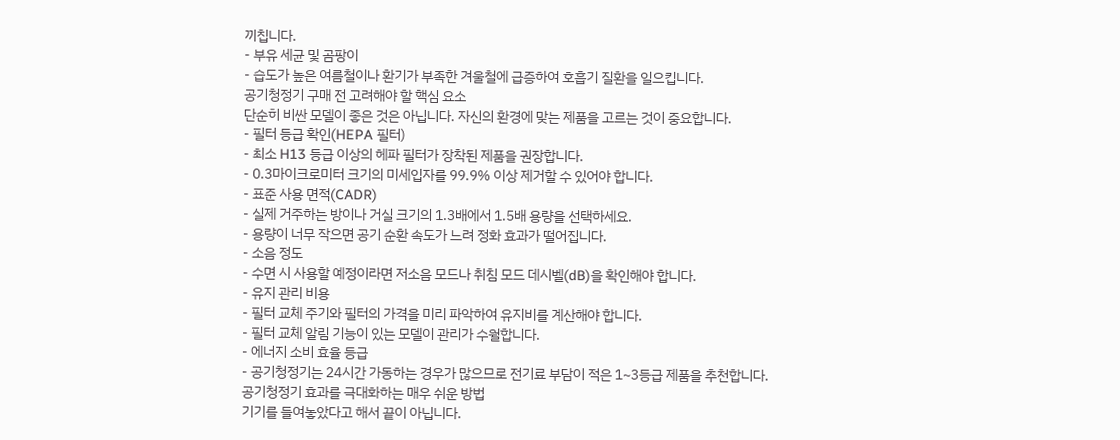끼칩니다.
- 부유 세균 및 곰팡이
- 습도가 높은 여름철이나 환기가 부족한 겨울철에 급증하여 호흡기 질환을 일으킵니다.
공기청정기 구매 전 고려해야 할 핵심 요소
단순히 비싼 모델이 좋은 것은 아닙니다. 자신의 환경에 맞는 제품을 고르는 것이 중요합니다.
- 필터 등급 확인(HEPA 필터)
- 최소 H13 등급 이상의 헤파 필터가 장착된 제품을 권장합니다.
- 0.3마이크로미터 크기의 미세입자를 99.9% 이상 제거할 수 있어야 합니다.
- 표준 사용 면적(CADR)
- 실제 거주하는 방이나 거실 크기의 1.3배에서 1.5배 용량을 선택하세요.
- 용량이 너무 작으면 공기 순환 속도가 느려 정화 효과가 떨어집니다.
- 소음 정도
- 수면 시 사용할 예정이라면 저소음 모드나 취침 모드 데시벨(dB)을 확인해야 합니다.
- 유지 관리 비용
- 필터 교체 주기와 필터의 가격을 미리 파악하여 유지비를 계산해야 합니다.
- 필터 교체 알림 기능이 있는 모델이 관리가 수월합니다.
- 에너지 소비 효율 등급
- 공기청정기는 24시간 가동하는 경우가 많으므로 전기료 부담이 적은 1~3등급 제품을 추천합니다.
공기청정기 효과를 극대화하는 매우 쉬운 방법
기기를 들여놓았다고 해서 끝이 아닙니다.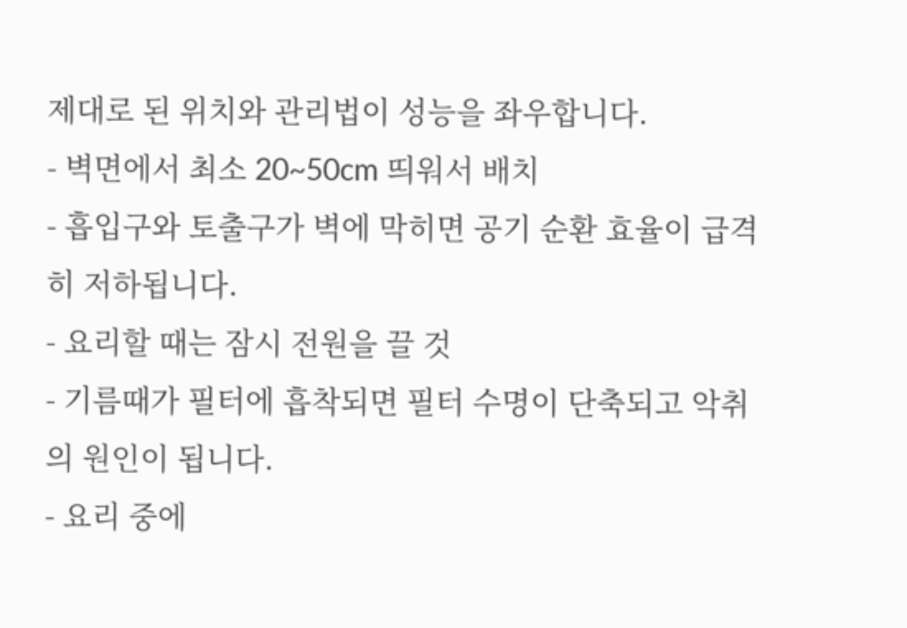제대로 된 위치와 관리법이 성능을 좌우합니다.
- 벽면에서 최소 20~50cm 띄워서 배치
- 흡입구와 토출구가 벽에 막히면 공기 순환 효율이 급격히 저하됩니다.
- 요리할 때는 잠시 전원을 끌 것
- 기름때가 필터에 흡착되면 필터 수명이 단축되고 악취의 원인이 됩니다.
- 요리 중에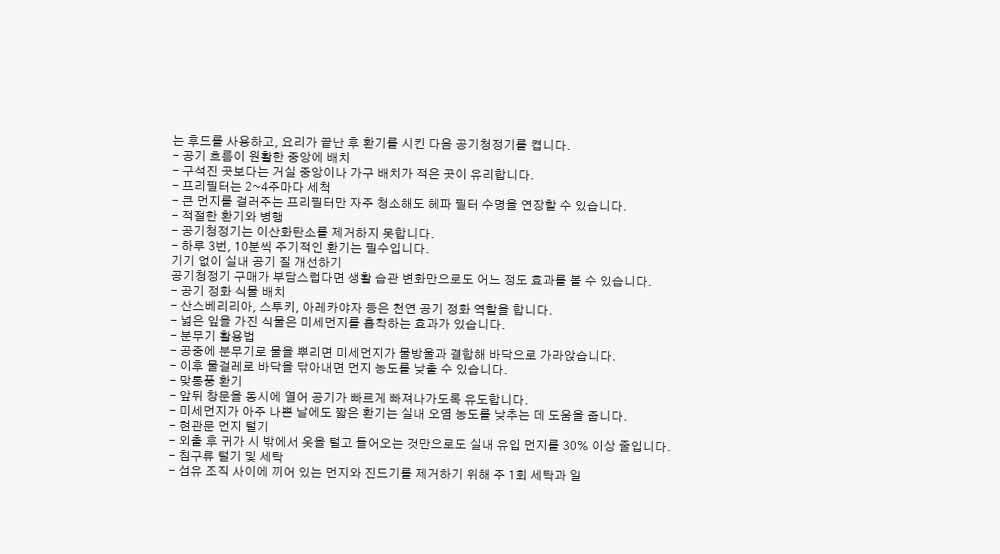는 후드를 사용하고, 요리가 끝난 후 환기를 시킨 다음 공기청정기를 켭니다.
- 공기 흐름이 원활한 중앙에 배치
- 구석진 곳보다는 거실 중앙이나 가구 배치가 적은 곳이 유리합니다.
- 프리필터는 2~4주마다 세척
- 큰 먼지를 걸러주는 프리필터만 자주 청소해도 헤파 필터 수명을 연장할 수 있습니다.
- 적절한 환기와 병행
- 공기청정기는 이산화탄소를 제거하지 못합니다.
- 하루 3번, 10분씩 주기적인 환기는 필수입니다.
기기 없이 실내 공기 질 개선하기
공기청정기 구매가 부담스럽다면 생활 습관 변화만으로도 어느 정도 효과를 볼 수 있습니다.
- 공기 정화 식물 배치
- 산스베리리아, 스투키, 아레카야자 등은 천연 공기 정화 역할을 합니다.
- 넓은 잎을 가진 식물은 미세먼지를 흡착하는 효과가 있습니다.
- 분무기 활용법
- 공중에 분무기로 물을 뿌리면 미세먼지가 물방울과 결합해 바닥으로 가라앉습니다.
- 이후 물걸레로 바닥을 닦아내면 먼지 농도를 낮출 수 있습니다.
- 맞통풍 환기
- 앞뒤 창문을 동시에 열어 공기가 빠르게 빠져나가도록 유도합니다.
- 미세먼지가 아주 나쁜 날에도 짧은 환기는 실내 오염 농도를 낮추는 데 도움을 줍니다.
- 현관문 먼지 털기
- 외출 후 귀가 시 밖에서 옷을 털고 들어오는 것만으로도 실내 유입 먼지를 30% 이상 줄입니다.
- 침구류 털기 및 세탁
- 섬유 조직 사이에 끼어 있는 먼지와 진드기를 제거하기 위해 주 1회 세탁과 일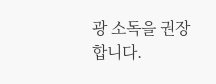광 소독을 권장합니다.